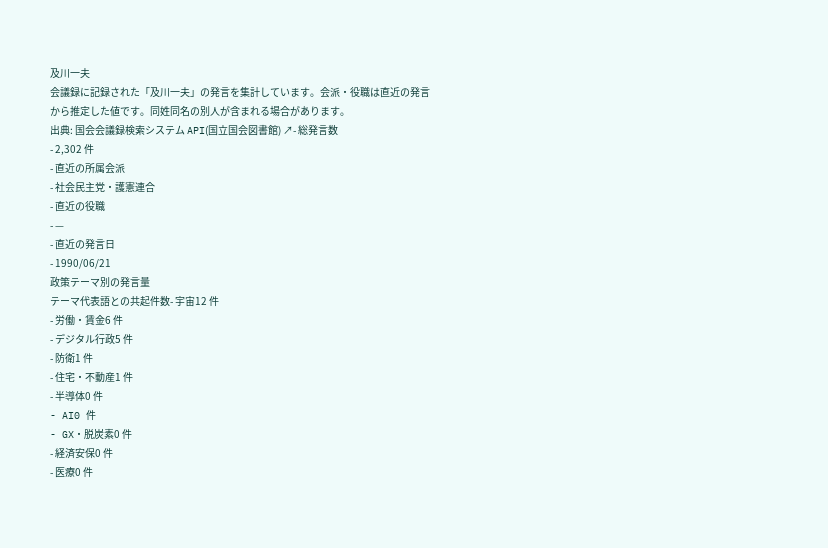及川一夫
会議録に記録された「及川一夫」の発言を集計しています。会派・役職は直近の発言から推定した値です。同姓同名の別人が含まれる場合があります。
出典: 国会会議録検索システム API(国立国会図書館) ↗- 総発言数
- 2,302 件
- 直近の所属会派
- 社会民主党・護憲連合
- 直近の役職
- —
- 直近の発言日
- 1990/06/21
政策テーマ別の発言量
テーマ代表語との共起件数- 宇宙12 件
- 労働・賃金6 件
- デジタル行政5 件
- 防衛1 件
- 住宅・不動産1 件
- 半導体0 件
- AI0 件
- GX・脱炭素0 件
- 経済安保0 件
- 医療0 件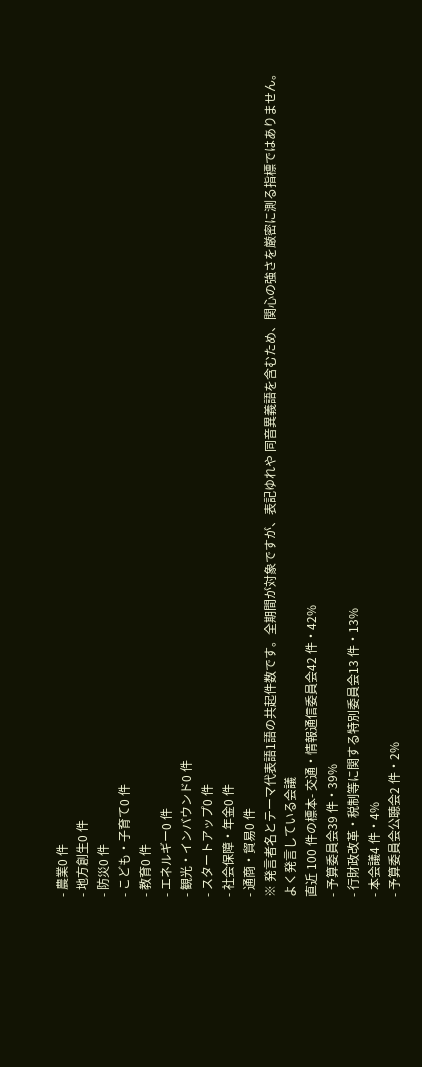- 農業0 件
- 地方創生0 件
- 防災0 件
- こども・子育て0 件
- 教育0 件
- エネルギー0 件
- 観光・インバウンド0 件
- スタートアップ0 件
- 社会保障・年金0 件
- 通商・貿易0 件
※ 発言者名とテーマ代表語1語の共起件数です。全期間が対象ですが、表記ゆれや 同音異義語を含むため、関心の強さを厳密に測る指標ではありません。
よく発言している会議
直近 100 件の標本- 交通・情報通信委員会42 件・42%
- 予算委員会39 件・39%
- 行財政改革・税制等に関する特別委員会13 件・13%
- 本会議4 件・4%
- 予算委員会公聴会2 件・2%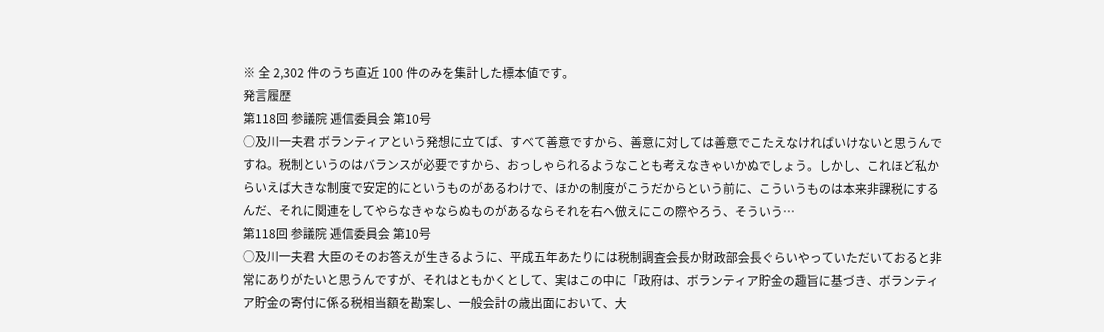※ 全 2,302 件のうち直近 100 件のみを集計した標本値です。
発言履歴
第118回 参議院 逓信委員会 第10号
○及川一夫君 ボランティアという発想に立てば、すべて善意ですから、善意に対しては善意でこたえなければいけないと思うんですね。税制というのはバランスが必要ですから、おっしゃられるようなことも考えなきゃいかぬでしょう。しかし、これほど私からいえば大きな制度で安定的にというものがあるわけで、ほかの制度がこうだからという前に、こういうものは本来非課税にするんだ、それに関連をしてやらなきゃならぬものがあるならそれを右へ倣えにこの際やろう、そういう…
第118回 参議院 逓信委員会 第10号
○及川一夫君 大臣のそのお答えが生きるように、平成五年あたりには税制調査会長か財政部会長ぐらいやっていただいておると非常にありがたいと思うんですが、それはともかくとして、実はこの中に「政府は、ボランティア貯金の趣旨に基づき、ボランティア貯金の寄付に係る税相当額を勘案し、一般会計の歳出面において、大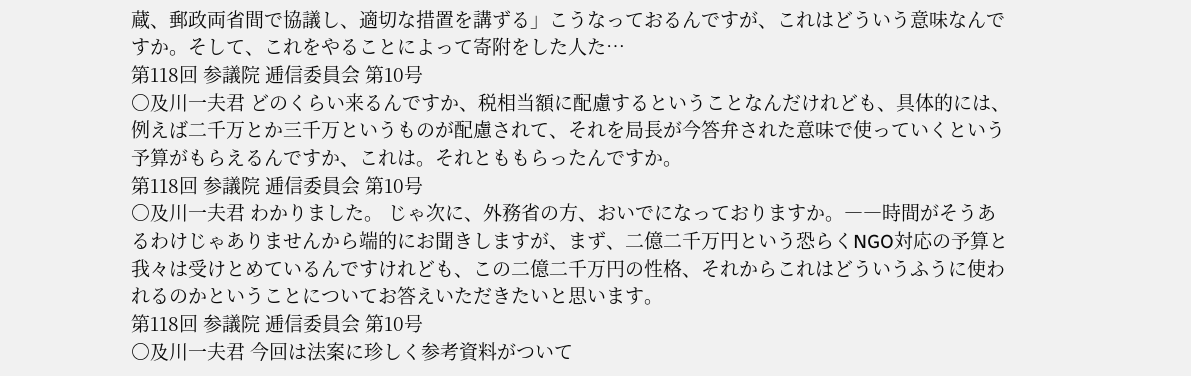蔵、郵政両省間で協議し、適切な措置を講ずる」こうなっておるんですが、これはどういう意味なんですか。そして、これをやることによって寄附をした人た…
第118回 参議院 逓信委員会 第10号
○及川一夫君 どのくらい来るんですか、税相当額に配慮するということなんだけれども、具体的には、例えば二千万とか三千万というものが配慮されて、それを局長が今答弁された意味で使っていくという予算がもらえるんですか、これは。それとももらったんですか。
第118回 参議院 逓信委員会 第10号
○及川一夫君 わかりました。 じゃ次に、外務省の方、おいでになっておりますか。――時間がそうあるわけじゃありませんから端的にお聞きしますが、まず、二億二千万円という恐らくNGO対応の予算と我々は受けとめているんですけれども、この二億二千万円の性格、それからこれはどういうふうに使われるのかということについてお答えいただきたいと思います。
第118回 参議院 逓信委員会 第10号
○及川一夫君 今回は法案に珍しく参考資料がついて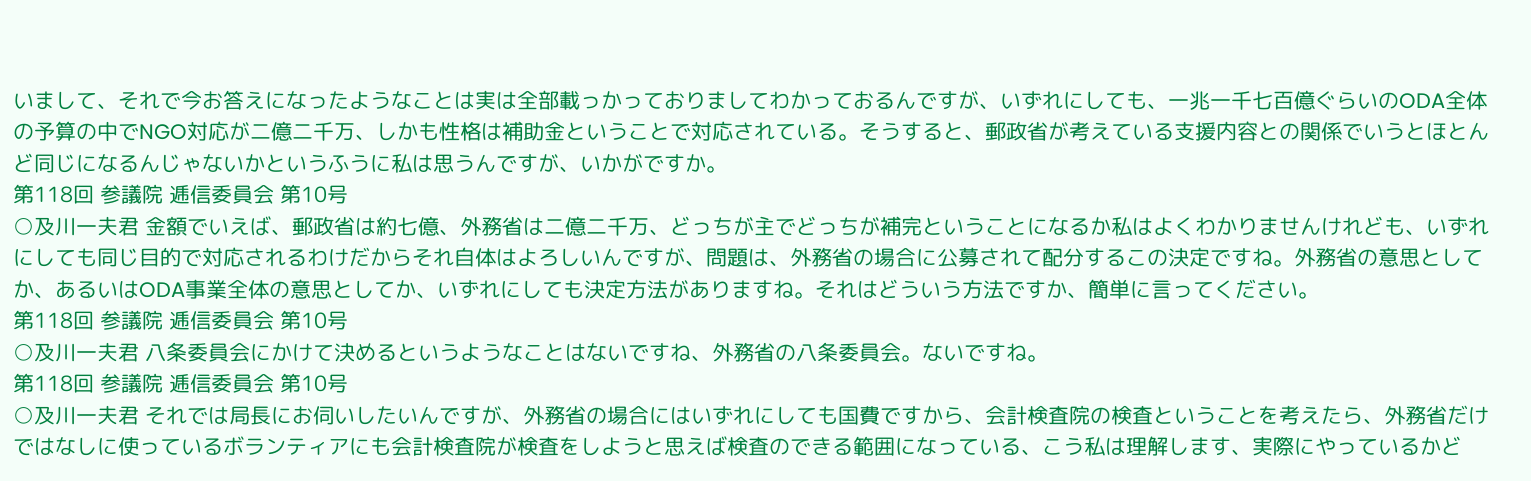いまして、それで今お答えになったようなことは実は全部載っかっておりましてわかっておるんですが、いずれにしても、一兆一千七百億ぐらいのODA全体の予算の中でNGO対応が二億二千万、しかも性格は補助金ということで対応されている。そうすると、郵政省が考えている支援内容との関係でいうとほとんど同じになるんじゃないかというふうに私は思うんですが、いかがですか。
第118回 参議院 逓信委員会 第10号
○及川一夫君 金額でいえば、郵政省は約七億、外務省は二億二千万、どっちが主でどっちが補完ということになるか私はよくわかりませんけれども、いずれにしても同じ目的で対応されるわけだからそれ自体はよろしいんですが、問題は、外務省の場合に公募されて配分するこの決定ですね。外務省の意思としてか、あるいはODA事業全体の意思としてか、いずれにしても決定方法がありますね。それはどういう方法ですか、簡単に言ってください。
第118回 参議院 逓信委員会 第10号
○及川一夫君 八条委員会にかけて決めるというようなことはないですね、外務省の八条委員会。ないですね。
第118回 参議院 逓信委員会 第10号
○及川一夫君 それでは局長にお伺いしたいんですが、外務省の場合にはいずれにしても国費ですから、会計検査院の検査ということを考えたら、外務省だけではなしに使っているボランティアにも会計検査院が検査をしようと思えば検査のできる範囲になっている、こう私は理解します、実際にやっているかど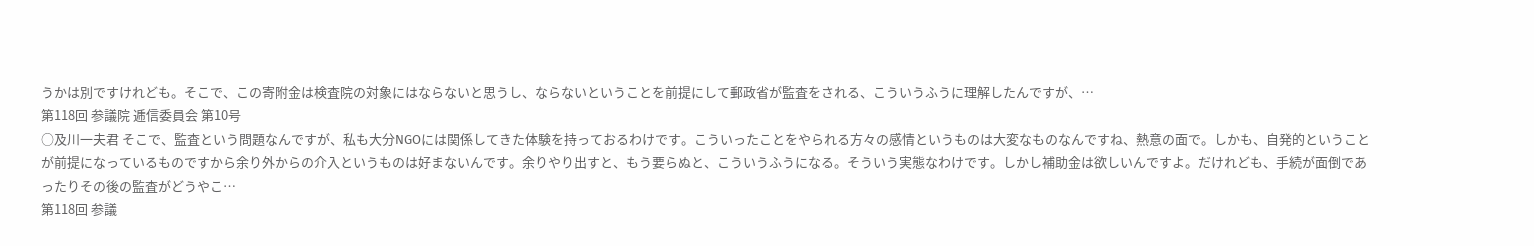うかは別ですけれども。そこで、この寄附金は検査院の対象にはならないと思うし、ならないということを前提にして郵政省が監査をされる、こういうふうに理解したんですが、…
第118回 参議院 逓信委員会 第10号
○及川一夫君 そこで、監査という問題なんですが、私も大分NGOには関係してきた体験を持っておるわけです。こういったことをやられる方々の感情というものは大変なものなんですね、熱意の面で。しかも、自発的ということが前提になっているものですから余り外からの介入というものは好まないんです。余りやり出すと、もう要らぬと、こういうふうになる。そういう実態なわけです。しかし補助金は欲しいんですよ。だけれども、手続が面倒であったりその後の監査がどうやこ…
第118回 参議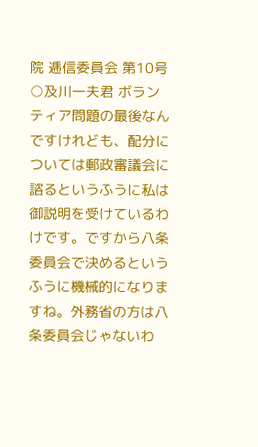院 逓信委員会 第10号
○及川一夫君 ボランティア問題の最後なんですけれども、配分については郵政審議会に諮るというふうに私は御説明を受けているわけです。ですから八条委員会で決めるというふうに機械的になりますね。外務省の方は八条委員会じゃないわ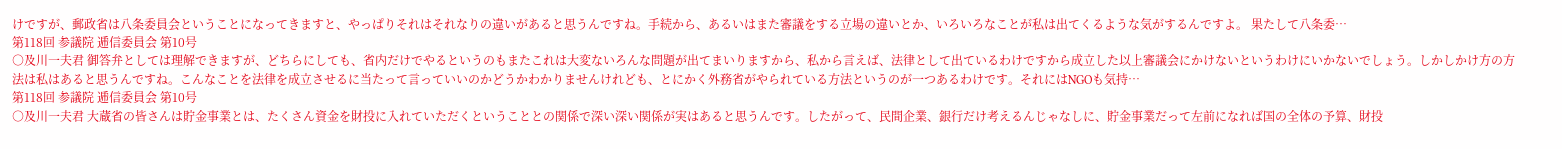けですが、郵政省は八条委員会ということになってきますと、やっぱりそれはそれなりの違いがあると思うんですね。手続から、あるいはまた審議をする立場の違いとか、いろいろなことが私は出てくるような気がするんですよ。 果たして八条委…
第118回 参議院 逓信委員会 第10号
○及川一夫君 御答弁としては理解できますが、どちらにしても、省内だけでやるというのもまたこれは大変ないろんな問題が出てまいりますから、私から言えば、法律として出ているわけですから成立した以上審議会にかけないというわけにいかないでしょう。しかしかけ方の方法は私はあると思うんですね。こんなことを法律を成立させるに当たって言っていいのかどうかわかりませんけれども、とにかく外務省がやられている方法というのが一つあるわけです。それにはNGOも気持…
第118回 参議院 逓信委員会 第10号
○及川一夫君 大蔵省の皆さんは貯金事業とは、たくさん資金を財投に入れていただくということとの関係で深い深い関係が実はあると思うんです。したがって、民間企業、銀行だけ考えるんじゃなしに、貯金事業だって左前になれば国の全体の予算、財投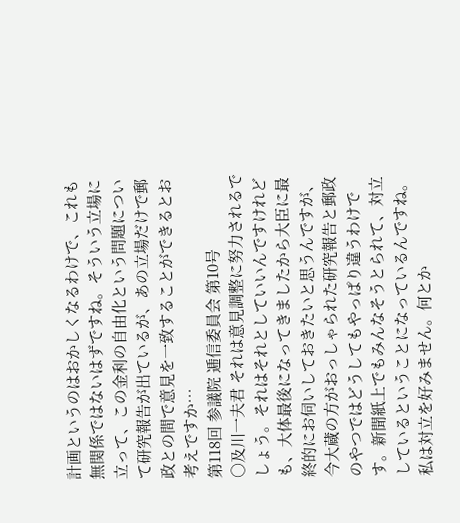計画というのはおかしくなるわけで、これも無関係ではないはずですね。そういう立場に立って、この金利の自由化という問題について研究報告が出ているが、あの立場だけで郵政との間で意見を一致することができるとお考えですか…
第118回 参議院 逓信委員会 第10号
○及川一夫君 それは意見調整に努力されるでしょう。それはそれとしていいんですけれども、大体最後になってきましたから大臣に最終的にお伺いしておきたいと思うんですが、今大蔵の方がおっしゃられた研究報告と郵政のやつではどうしてもやっぱり違うわけです。新聞紙上でもみんなそうとられて、対立しているということになっているんですね。 私は対立を好みません。何とか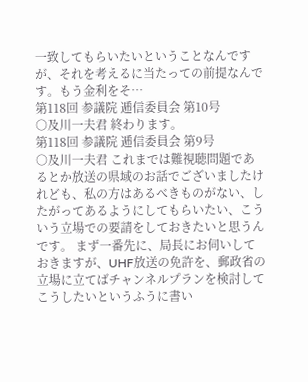一致してもらいたいということなんですが、それを考えるに当たっての前提なんです。もう金利をそ…
第118回 参議院 逓信委員会 第10号
○及川一夫君 終わります。
第118回 参議院 逓信委員会 第9号
○及川一夫君 これまでは難視聴問題であるとか放送の県域のお話でございましたけれども、私の方はあるべきものがない、したがってあるようにしてもらいたい、こういう立場での要請をしておきたいと思うんです。 まず一番先に、局長にお伺いしておきますが、UHF放送の免許を、郵政省の立場に立てばチャンネルプランを検討してこうしたいというふうに書い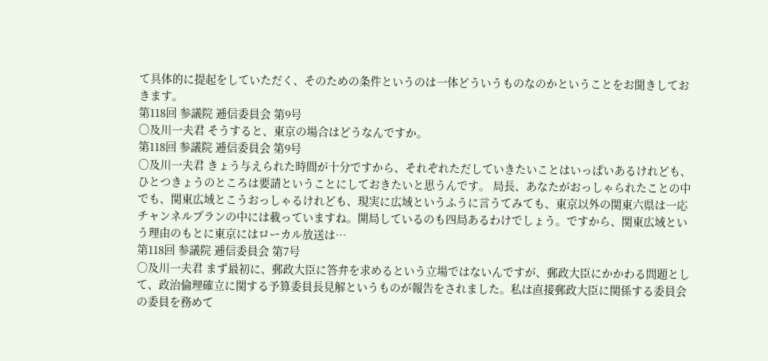て具体的に提起をしていただく、そのための条件というのは一体どういうものなのかということをお聞きしておきます。
第118回 参議院 逓信委員会 第9号
○及川一夫君 そうすると、東京の場合はどうなんですか。
第118回 参議院 逓信委員会 第9号
○及川一夫君 きょう与えられた時間が十分ですから、それぞれただしていきたいことはいっぱいあるけれども、ひとつきょうのところは要請ということにしておきたいと思うんです。 局長、あなたがおっしゃられたことの中でも、関東広域とこうおっしゃるけれども、現実に広域というふうに言うてみても、東京以外の関東六県は一応チャンネルプランの中には載っていますね。開局しているのも四局あるわけでしょう。ですから、関東広域という理由のもとに東京にはローカル放送は…
第118回 参議院 逓信委員会 第7号
○及川一夫君 まず最初に、郵政大臣に答弁を求めるという立場ではないんですが、郵政大臣にかかわる問題として、政治倫理確立に関する予算委員長見解というものが報告をされました。私は直接郵政大臣に関係する委員会の委員を務めて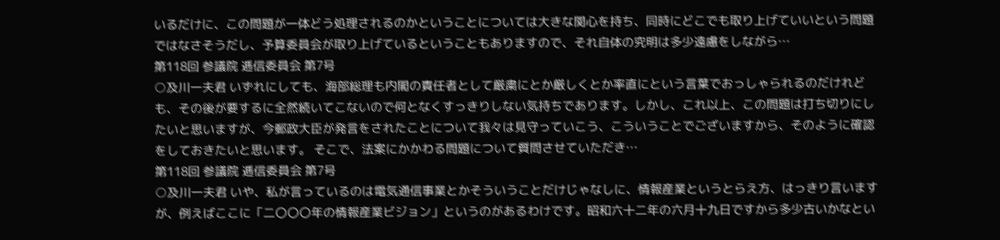いるだけに、この問題が一体どう処理されるのかということについては大きな関心を持ち、同時にどこでも取り上げていいという問題ではなさそうだし、予算委員会が取り上げているということもありますので、それ自体の究明は多少遠慮をしながら…
第118回 参議院 逓信委員会 第7号
○及川一夫君 いずれにしても、海部総理も内閣の責任者として厳粛にとか厳しくとか率直にという言葉でおっしゃられるのだけれども、その後が要するに全然続いてこないので何となくすっきりしない気持ちであります。しかし、これ以上、この問題は打ち切りにしたいと思いますが、今郵政大臣が発言をされたことについて我々は見守っていこう、こういうことでございますから、そのように確認をしておきたいと思います。 そこで、法案にかかわる問題について質問させていただき…
第118回 参議院 逓信委員会 第7号
○及川一夫君 いや、私が言っているのは電気通信事業とかそういうことだけじゃなしに、情報産業というとらえ方、はっきり言いますが、例えばここに「二〇〇〇年の情報産業ビジョン」というのがあるわけです。昭和六十二年の六月十九日ですから多少古いかなとい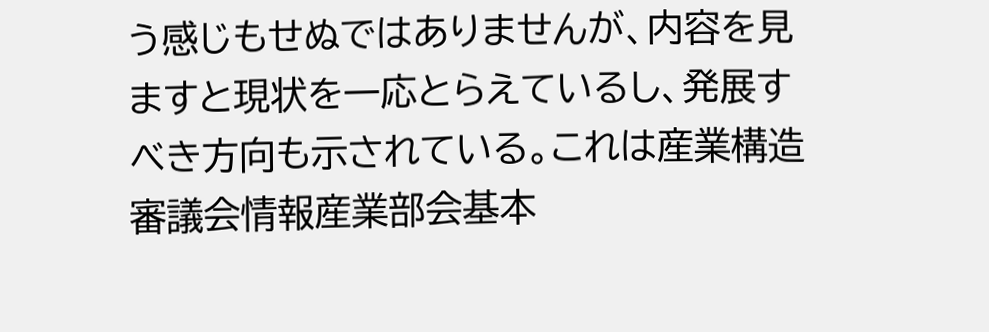う感じもせぬではありませんが、内容を見ますと現状を一応とらえているし、発展すべき方向も示されている。これは産業構造審議会情報産業部会基本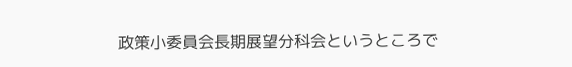政策小委員会長期展望分科会というところで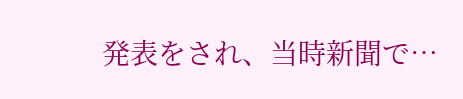発表をされ、当時新聞で…